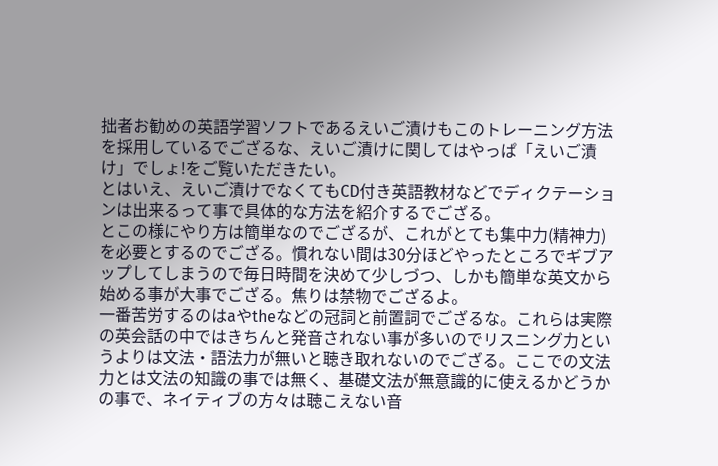拙者お勧めの英語学習ソフトであるえいご漬けもこのトレーニング方法を採用しているでござるな、えいご漬けに関してはやっぱ「えいご漬け」でしょ!をご覧いただきたい。
とはいえ、えいご漬けでなくてもCD付き英語教材などでディクテーションは出来るって事で具体的な方法を紹介するでござる。
とこの様にやり方は簡単なのでござるが、これがとても集中力(精神力)を必要とするのでござる。慣れない間は30分ほどやったところでギブアップしてしまうので毎日時間を決めて少しづつ、しかも簡単な英文から始める事が大事でござる。焦りは禁物でござるよ。
一番苦労するのはaやtheなどの冠詞と前置詞でござるな。これらは実際の英会話の中ではきちんと発音されない事が多いのでリスニング力というよりは文法・語法力が無いと聴き取れないのでござる。ここでの文法力とは文法の知識の事では無く、基礎文法が無意識的に使えるかどうかの事で、ネイティブの方々は聴こえない音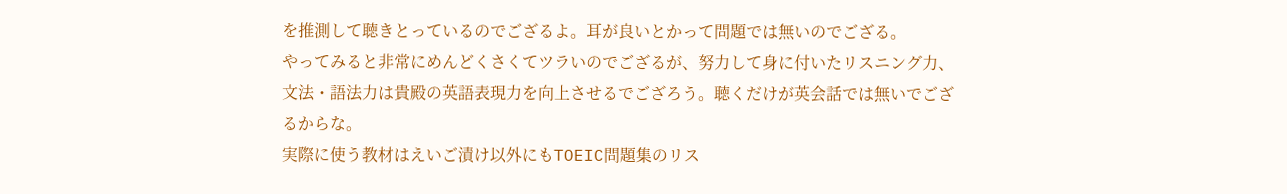を推測して聴きとっているのでござるよ。耳が良いとかって問題では無いのでござる。
やってみると非常にめんどくさくてツラいのでござるが、努力して身に付いたリスニング力、文法・語法力は貴殿の英語表現力を向上させるでござろう。聴くだけが英会話では無いでござるからな。
実際に使う教材はえいご漬け以外にもTOEIC問題集のリス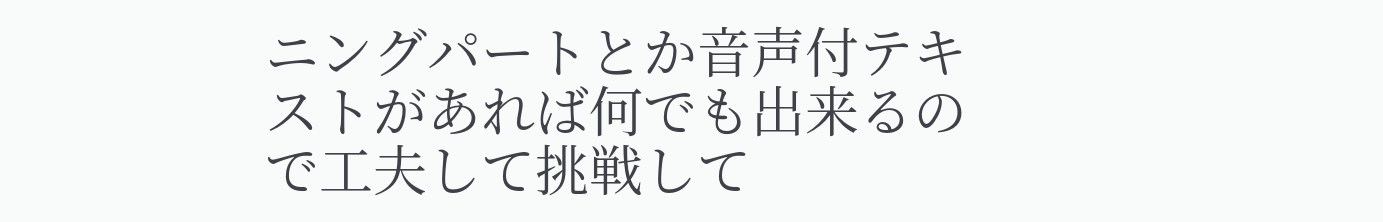ニングパートとか音声付テキストがあれば何でも出来るので工夫して挑戦して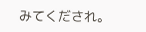みてくだされ。